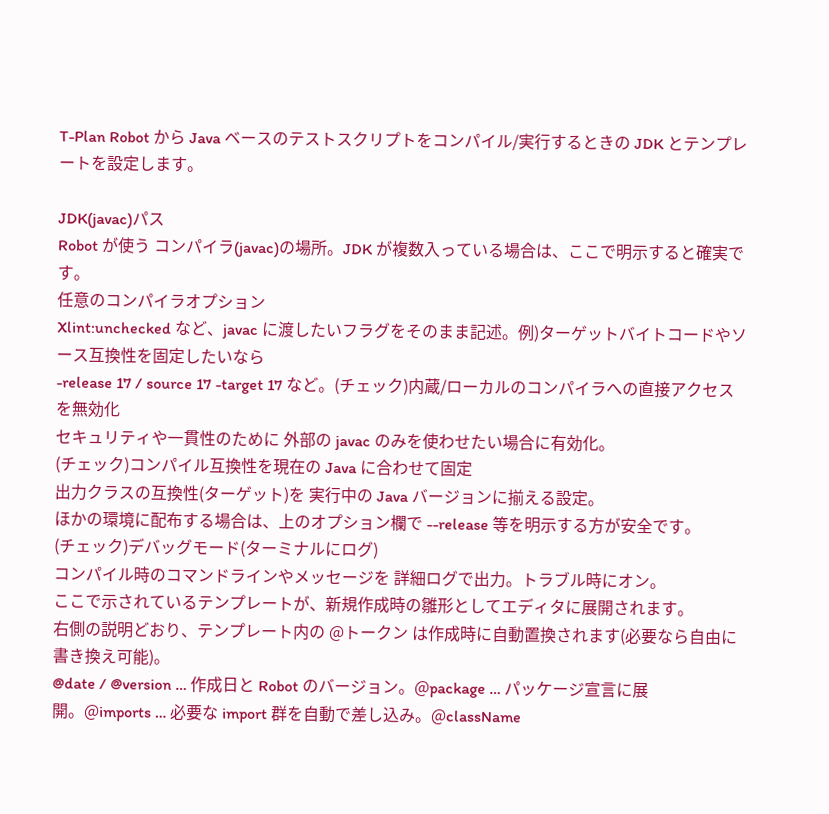T-Plan Robot から Java ベースのテストスクリプトをコンパイル/実行するときの JDK とテンプレートを設定します。

JDK(javac)パス
Robot が使う コンパイラ(javac)の場所。JDK が複数入っている場合は、ここで明示すると確実です。
任意のコンパイラオプション
Xlint:unchecked など、javac に渡したいフラグをそのまま記述。例)ターゲットバイトコードやソース互換性を固定したいなら
-release 17 / source 17 -target 17 など。(チェック)内蔵/ローカルのコンパイラへの直接アクセスを無効化
セキュリティや一貫性のために 外部の javac のみを使わせたい場合に有効化。
(チェック)コンパイル互換性を現在の Java に合わせて固定
出力クラスの互換性(ターゲット)を 実行中の Java バージョンに揃える設定。
ほかの環境に配布する場合は、上のオプション欄で --release 等を明示する方が安全です。
(チェック)デバッグモード(ターミナルにログ)
コンパイル時のコマンドラインやメッセージを 詳細ログで出力。トラブル時にオン。
ここで示されているテンプレートが、新規作成時の雛形としてエディタに展開されます。
右側の説明どおり、テンプレート内の @トークン は作成時に自動置換されます(必要なら自由に書き換え可能)。
@date / @version … 作成日と Robot のバージョン。@package … パッケージ宣言に展開。@imports … 必要な import 群を自動で差し込み。@className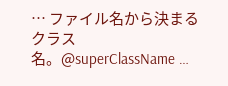… ファイル名から決まるクラス名。@superClassName …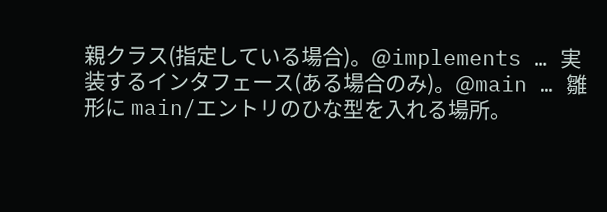親クラス(指定している場合)。@implements … 実装するインタフェース(ある場合のみ)。@main … 雛形に main/エントリのひな型を入れる場所。